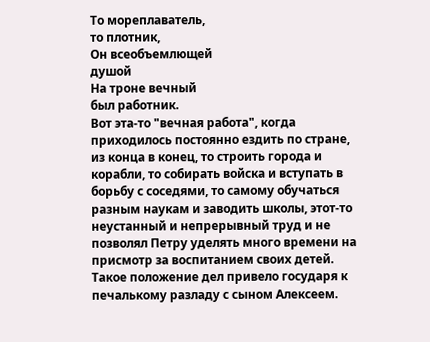То мореплаватель,
то плотник,
Он всеобъемлющей
душой
На троне вечный
был работник.
Вот эта-то "вечная работа", когда приходилось постоянно ездить по стране, из конца в конец, то строить города и корабли, то собирать войска и вступать в борьбу с соседями, то самому обучаться разным наукам и заводить школы, этот-то неустанный и непрерывный труд и не позволял Петру уделять много времени на присмотр за воспитанием своих детей.
Такое положение дел привело государя к печалькому разладу с сыном Алексеем.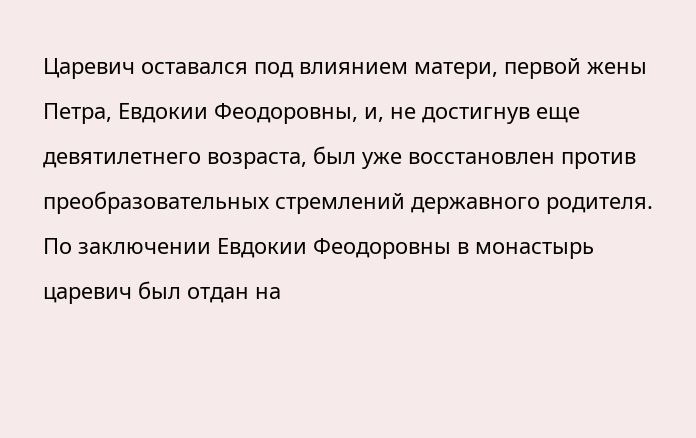Царевич оставался под влиянием матери, первой жены Петра, Евдокии Феодоровны, и, не достигнув еще девятилетнего возраста, был уже восстановлен против преобразовательных стремлений державного родителя. По заключении Евдокии Феодоровны в монастырь царевич был отдан на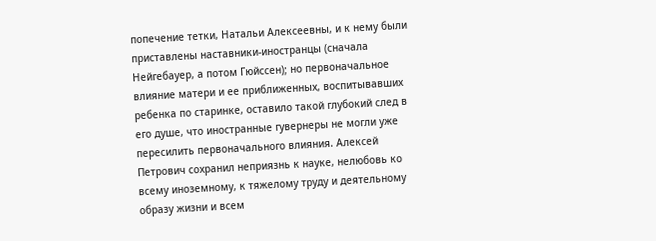попечение тетки, Натальи Алексеевны, и к нему были приставлены наставники-иностранцы (сначала Нейгебауер, а потом Гюйссен); но первоначальное влияние матери и ее приближенных, воспитывавших ребенка по старинке, оставило такой глубокий след в его душе, что иностранные гувернеры не могли уже пересилить первоначального влияния. Алексей Петрович сохранил неприязнь к науке, нелюбовь ко всему иноземному, к тяжелому труду и деятельному образу жизни и всем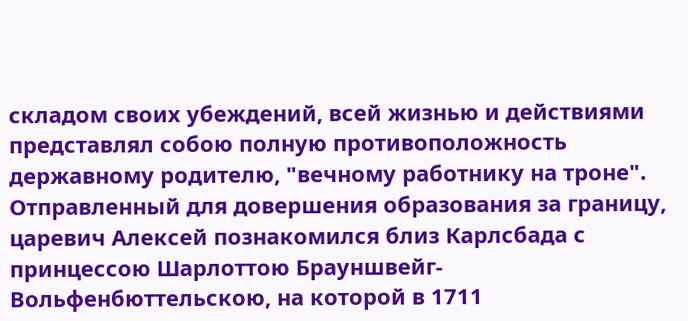складом своих убеждений, всей жизнью и действиями представлял собою полную противоположность державному родителю, "вечному работнику на троне".
Отправленный для довершения образования за границу, царевич Алексей познакомился близ Карлсбада с принцессою Шарлоттою Брауншвейг-Вольфенбюттельскою, на которой в 1711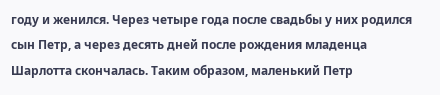году и женился. Через четыре года после свадьбы у них родился сын Петр, а через десять дней после рождения младенца Шарлотта скончалась. Таким образом, маленький Петр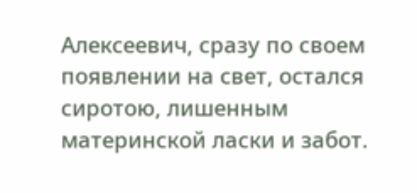Алексеевич, сразу по своем появлении на свет, остался сиротою, лишенным материнской ласки и забот.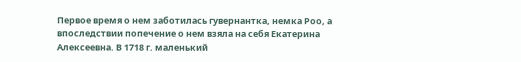Первое время о нем заботилась гувернантка, немка Роо, а впоследствии попечение о нем взяла на себя Екатерина Алексеевна. В 1718 г. маленький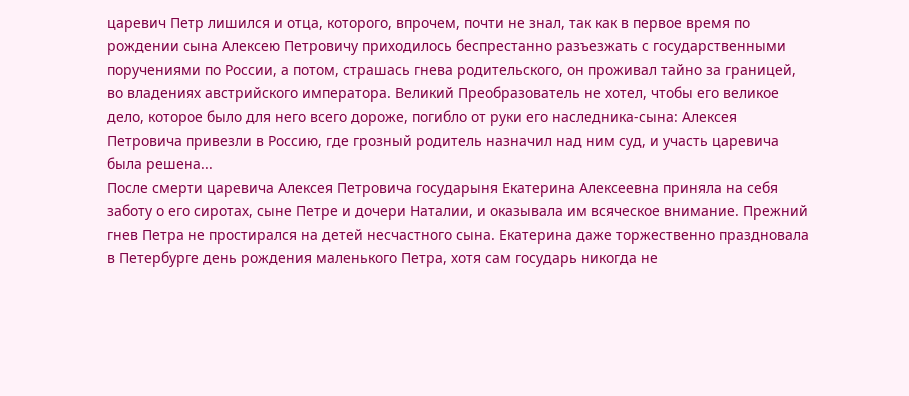царевич Петр лишился и отца, которого, впрочем, почти не знал, так как в первое время по рождении сына Алексею Петровичу приходилось беспрестанно разъезжать с государственными поручениями по России, а потом, страшась гнева родительского, он проживал тайно за границей, во владениях австрийского императора. Великий Преобразователь не хотел, чтобы его великое дело, которое было для него всего дороже, погибло от руки его наследника-сына: Алексея Петровича привезли в Россию, где грозный родитель назначил над ним суд, и участь царевича была решена...
После смерти царевича Алексея Петровича государыня Екатерина Алексеевна приняла на себя заботу о его сиротах, сыне Петре и дочери Наталии, и оказывала им всяческое внимание. Прежний гнев Петра не простирался на детей несчастного сына. Екатерина даже торжественно праздновала в Петербурге день рождения маленького Петра, хотя сам государь никогда не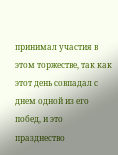принимал участия в этом торжестве, так как этот день совпадал с днем одной из его побед, и это празднество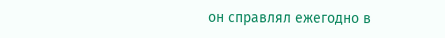он справлял ежегодно в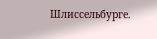Шлиссельбурге.